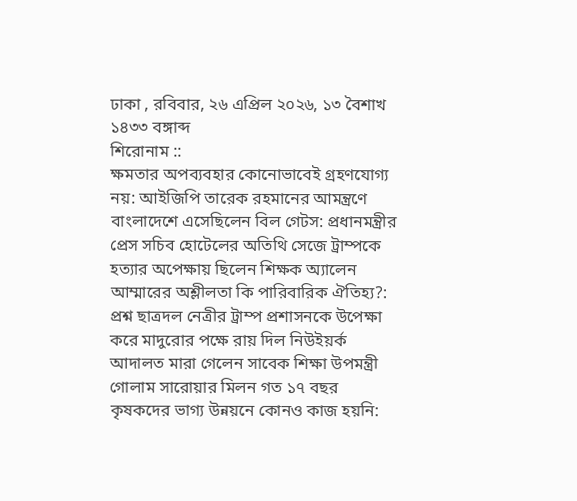ঢাকা , রবিবার, ২৬ এপ্রিল ২০২৬, ১৩ বৈশাখ ১৪৩৩ বঙ্গাব্দ
শিরোনাম ::
ক্ষমতার অপব্যবহার কোনোভাবেই গ্রহণযোগ্য নয়: আইজিপি তারেক রহমানের আমন্ত্রণে বাংলাদেশে এসেছিলেন বিল গেটস: প্রধানমন্ত্রীর প্রেস সচিব হোটেলের অতিথি সেজে ট্রাম্পকে হত্যার অপেক্ষায় ছিলেন শিক্ষক অ্যালেন আম্মারের অশ্লীলতা কি পারিবারিক ঐতিহ্য?: প্রশ্ন ছাত্রদল নেত্রীর ট্রাম্প প্রশাসনকে উপেক্ষা করে মাদুরোর পক্ষে রায় দিল নিউইয়র্ক আদালত মারা গেলেন সাবেক শিক্ষা উপমন্ত্রী গোলাম সারোয়ার মিলন গত ১৭ বছর কৃষকদের ভাগ্য উন্নয়নে কোনও কাজ হয়নি: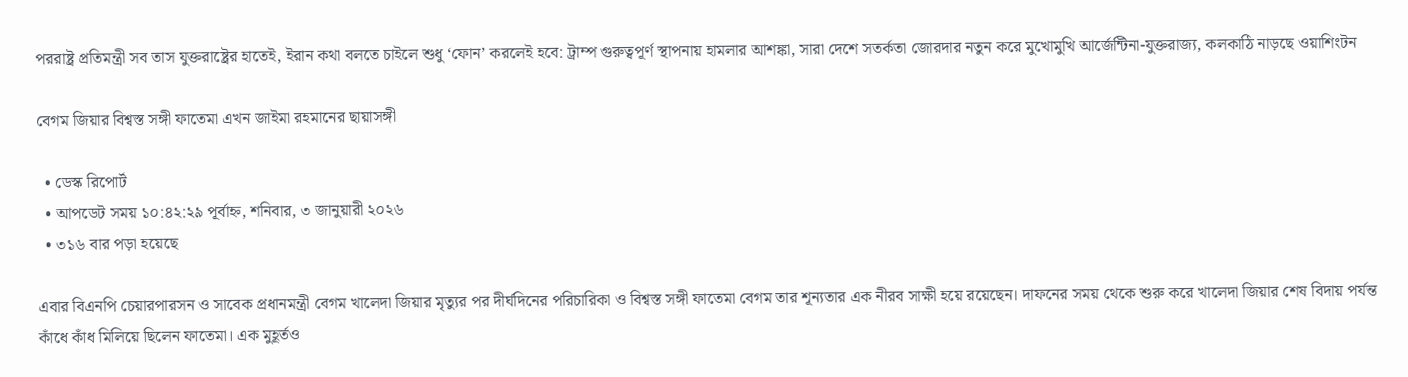পররাষ্ট্র প্রতিমন্ত্রী সব তাস যুক্তরাষ্ট্রের হাতেই, ইরান কথা বলতে চাইলে শুধু ‘ফোন’ করলেই হবে: ট্রাম্প গুরুত্বপূর্ণ স্থাপনায় হামলার আশঙ্কা, সারা দেশে সতর্কতা জোরদার নতুন করে মুখোমুখি আর্জেন্টিনা-যুক্তরাজ্য, কলকাঠি নাড়ছে ওয়াশিংটন

বেগম জিয়ার বিশ্বস্ত সঙ্গী ফাতেমা এখন জাইমা রহমানের ছায়াসঙ্গী

  • ডেস্ক রিপোর্ট
  • আপডেট সময় ১০:৪২:২৯ পূর্বাহ্ন, শনিবার, ৩ জানুয়ারী ২০২৬
  • ৩১৬ বার পড়া হয়েছে

এবার বিএনপি চেয়ারপারসন ও সাবেক প্রধানমন্ত্রী বেগম খালেদা জিয়ার মৃত্যুর পর দীর্ঘদিনের পরিচারিকা ও বিশ্বস্ত সঙ্গী ফাতেমা বেগম তার শূন্যতার এক নীরব সাক্ষী হয়ে রয়েছেন। দাফনের সময় থেকে শুরু করে খালেদা জিয়ার শেষ বিদায় পর্যন্ত কাঁধে কাঁধ মিলিয়ে ছিলেন ফাতেমা। এক মুহূর্তও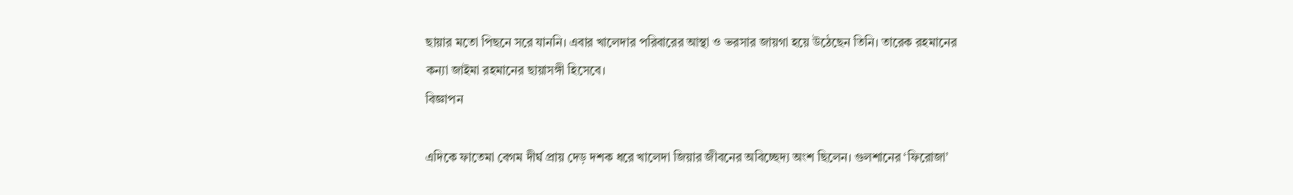ছায়ার মতো পিছনে সরে যাননি। এবার খালেদার পরিবারের আস্থা ও ভরসার জায়গা হয়ে উঠেছেন তিনি। তারেক রহমানের কন্যা জাইমা রহমানের ছায়াসঙ্গী হিসেবে।
বিজ্ঞাপন

এদিকে ফাতেমা বেগম দীর্ঘ প্রায় দেড় দশক ধরে খালেদা জিয়ার জীবনের অবিচ্ছেদ্য অংশ ছিলেন। গুলশানের ‘ফিরোজা’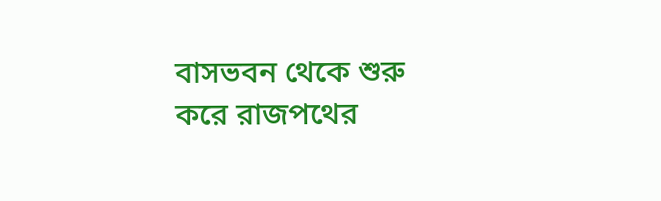বাসভবন থেকে শুরু করে রাজপথের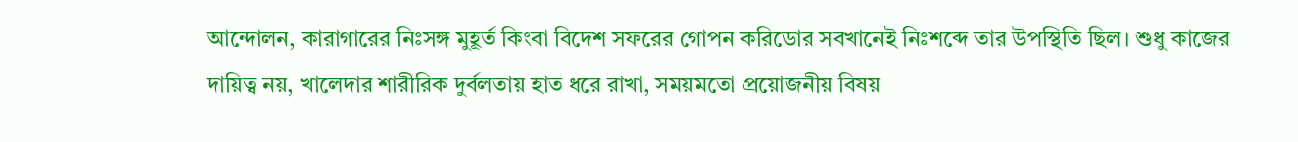আন্দোলন, কারাগারের নিঃসঙ্গ মুহূর্ত কিংবা বিদেশ সফরের গোপন করিডোর সবখানেই নিঃশব্দে তার উপস্থিতি ছিল। শুধু কাজের দায়িত্ব নয়, খালেদার শারীরিক দুর্বলতায় হাত ধরে রাখা, সময়মতো প্রয়োজনীয় বিষয়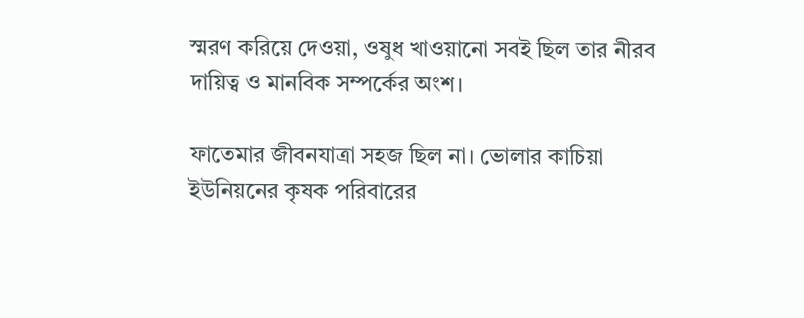স্মরণ করিয়ে দেওয়া, ওষুধ খাওয়ানো সবই ছিল তার নীরব দায়িত্ব ও মানবিক সম্পর্কের অংশ।

ফাতেমার জীবনযাত্রা সহজ ছিল না। ভোলার কাচিয়া ইউনিয়নের কৃষক পরিবারের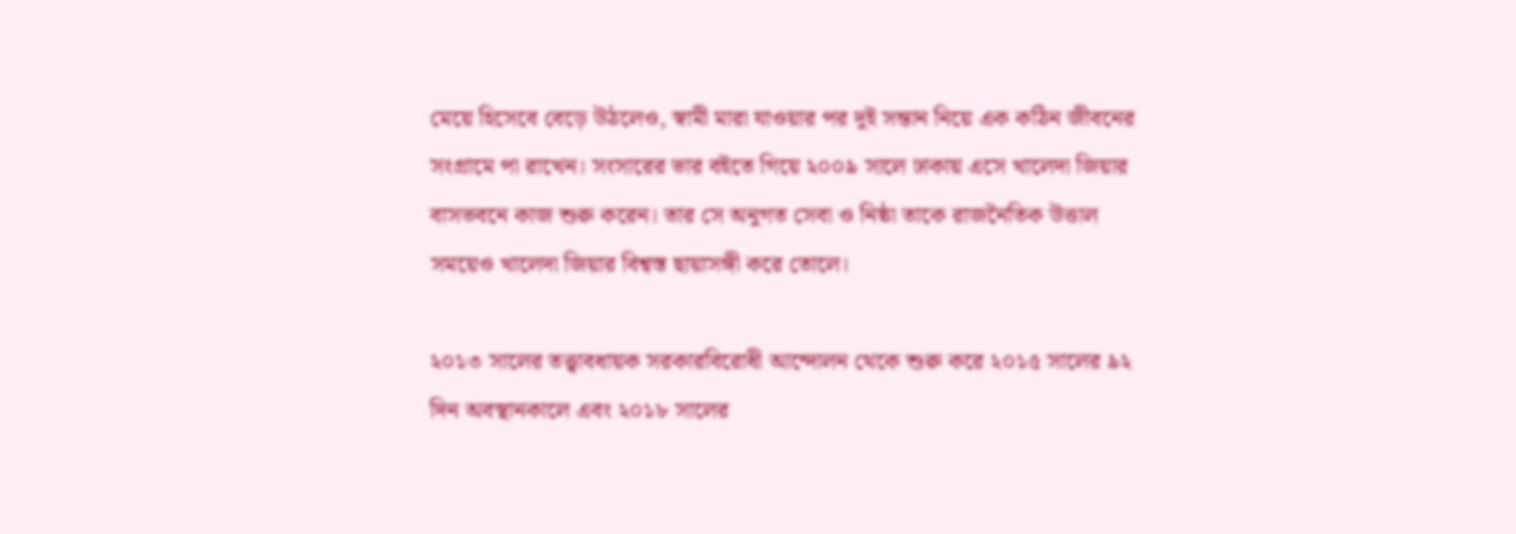মেয়ে হিসেবে বেড়ে উঠলেও, স্বামী মারা যাওয়ার পর দুই সন্তান নিয়ে এক কঠিন জীবনের সংগ্রামে পা রাখেন। সংসারের ভার বইতে গিয়ে ২০০৯ সালে ঢাকায় এসে খালেদা জিয়ার বাসভবনে কাজ শুরু করেন। তার সে অনুগত সেবা ও নিষ্ঠা তাকে রাজনৈতিক উত্তাল সময়েও খালেদা জিয়ার বিশ্বস্ত ছায়াসঙ্গী করে তোলে।

২০১৩ সালের তত্ত্বাবধায়ক সরকারবিরোধী আন্দোলন থেকে শুরু করে ২০১৫ সালের ৯২ দিন অবস্থানকালে এবং ২০১৮ সালের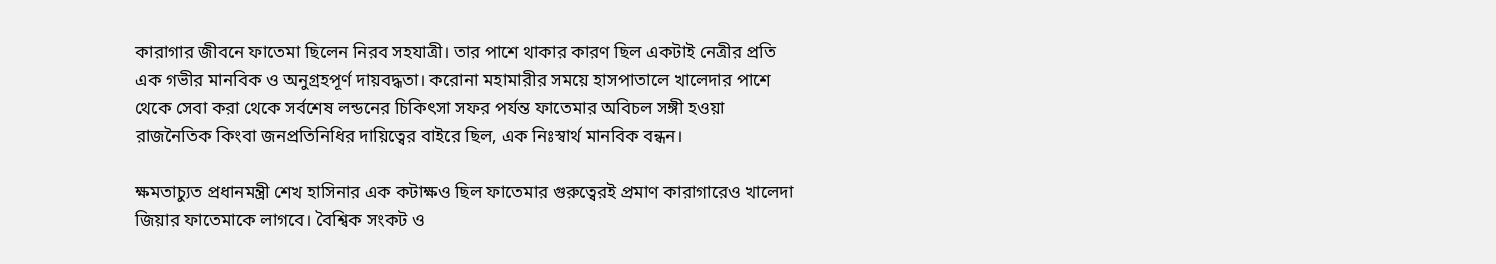কারাগার জীবনে ফাতেমা ছিলেন নিরব সহযাত্রী। তার পাশে থাকার কারণ ছিল একটাই নেত্রীর প্রতি এক গভীর মানবিক ও অনুগ্রহপূর্ণ দায়বদ্ধতা। করোনা মহামারীর সময়ে হাসপাতালে খালেদার পাশে থেকে সেবা করা থেকে সর্বশেষ লন্ডনের চিকিৎসা সফর পর্যন্ত ফাতেমার অবিচল সঙ্গী হওয়া রাজনৈতিক কিংবা জনপ্রতিনিধির দায়িত্বের বাইরে ছিল, এক নিঃস্বার্থ মানবিক বন্ধন।

ক্ষমতাচ্যুত প্রধানমন্ত্রী শেখ হাসিনার এক কটাক্ষও ছিল ফাতেমার গুরুত্বেরই প্রমাণ কারাগারেও খালেদা জিয়ার ফাতেমাকে লাগবে। বৈশ্বিক সংকট ও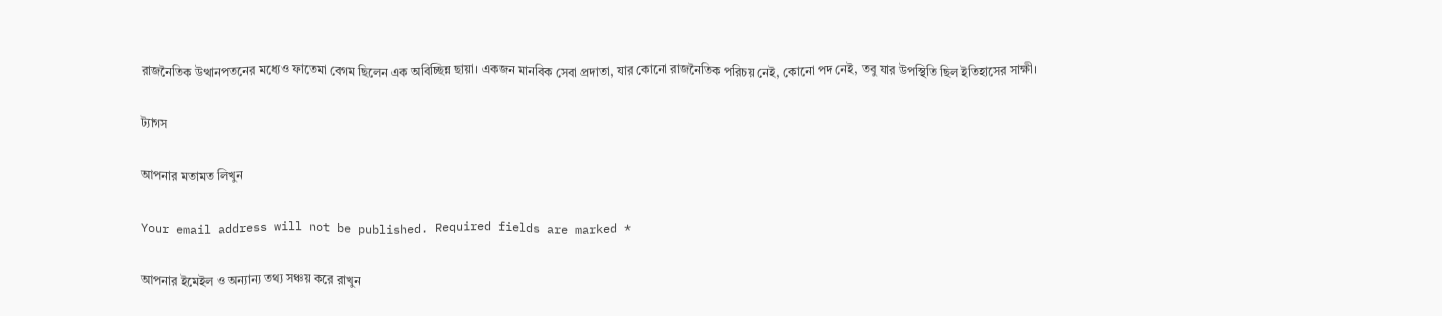রাজনৈতিক উত্থানপতনের মধ্যেও ফাতেমা বেগম ছিলেন এক অবিচ্ছিন্ন ছায়া। একজন মানবিক সেবা প্রদাতা, যার কোনো রাজনৈতিক পরিচয় নেই, কোনো পদ নেই, তবু যার উপস্থিতি ছিল ইতিহাসের সাক্ষী।

ট্যাগস

আপনার মতামত লিখুন

Your email address will not be published. Required fields are marked *

আপনার ইমেইল ও অন্যান্য তথ্য সঞ্চয় করে রাখুন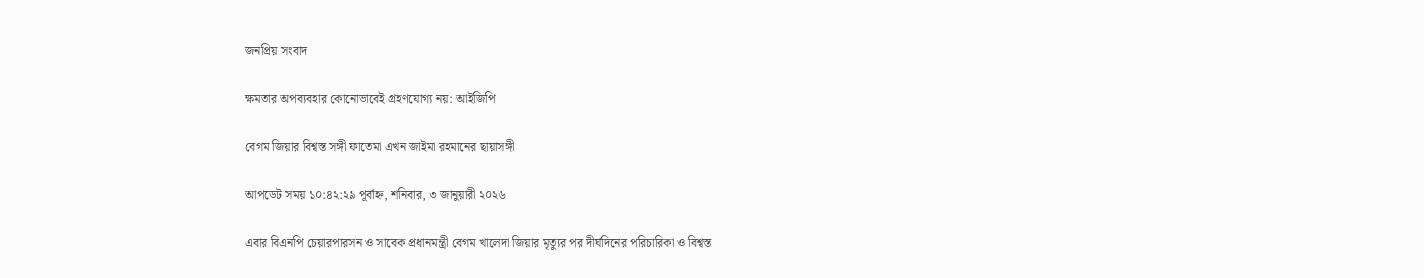জনপ্রিয় সংবাদ

ক্ষমতার অপব্যবহার কোনোভাবেই গ্রহণযোগ্য নয়: আইজিপি

বেগম জিয়ার বিশ্বস্ত সঙ্গী ফাতেমা এখন জাইমা রহমানের ছায়াসঙ্গী

আপডেট সময় ১০:৪২:২৯ পূর্বাহ্ন, শনিবার, ৩ জানুয়ারী ২০২৬

এবার বিএনপি চেয়ারপারসন ও সাবেক প্রধানমন্ত্রী বেগম খালেদা জিয়ার মৃত্যুর পর দীর্ঘদিনের পরিচারিকা ও বিশ্বস্ত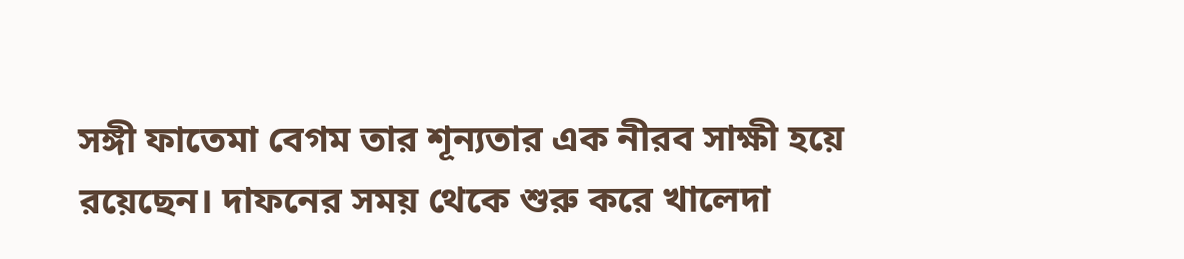সঙ্গী ফাতেমা বেগম তার শূন্যতার এক নীরব সাক্ষী হয়ে রয়েছেন। দাফনের সময় থেকে শুরু করে খালেদা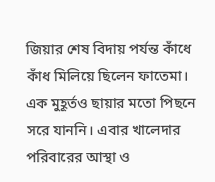জিয়ার শেষ বিদায় পর্যন্ত কাঁধে কাঁধ মিলিয়ে ছিলেন ফাতেমা। এক মুহূর্তও ছায়ার মতো পিছনে সরে যাননি। এবার খালেদার পরিবারের আস্থা ও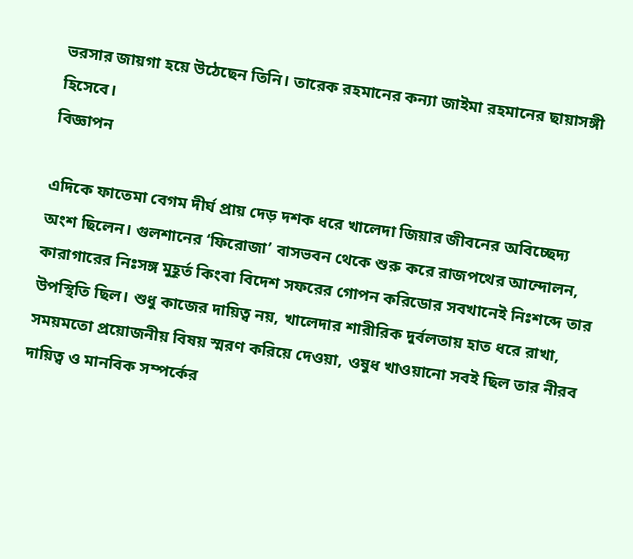ভরসার জায়গা হয়ে উঠেছেন তিনি। তারেক রহমানের কন্যা জাইমা রহমানের ছায়াসঙ্গী হিসেবে।
বিজ্ঞাপন

এদিকে ফাতেমা বেগম দীর্ঘ প্রায় দেড় দশক ধরে খালেদা জিয়ার জীবনের অবিচ্ছেদ্য অংশ ছিলেন। গুলশানের ‘ফিরোজা’ বাসভবন থেকে শুরু করে রাজপথের আন্দোলন, কারাগারের নিঃসঙ্গ মুহূর্ত কিংবা বিদেশ সফরের গোপন করিডোর সবখানেই নিঃশব্দে তার উপস্থিতি ছিল। শুধু কাজের দায়িত্ব নয়, খালেদার শারীরিক দুর্বলতায় হাত ধরে রাখা, সময়মতো প্রয়োজনীয় বিষয় স্মরণ করিয়ে দেওয়া, ওষুধ খাওয়ানো সবই ছিল তার নীরব দায়িত্ব ও মানবিক সম্পর্কের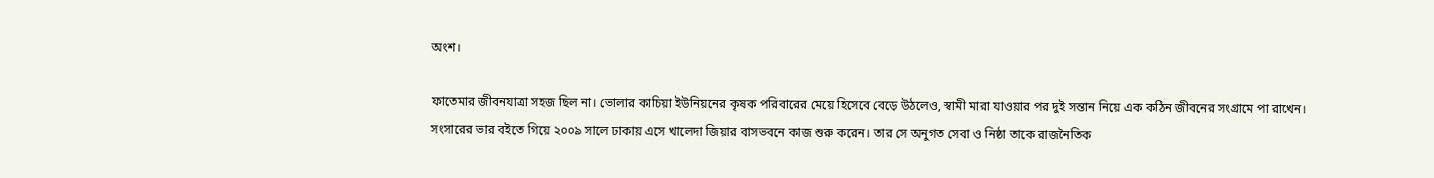অংশ।

ফাতেমার জীবনযাত্রা সহজ ছিল না। ভোলার কাচিয়া ইউনিয়নের কৃষক পরিবারের মেয়ে হিসেবে বেড়ে উঠলেও, স্বামী মারা যাওয়ার পর দুই সন্তান নিয়ে এক কঠিন জীবনের সংগ্রামে পা রাখেন। সংসারের ভার বইতে গিয়ে ২০০৯ সালে ঢাকায় এসে খালেদা জিয়ার বাসভবনে কাজ শুরু করেন। তার সে অনুগত সেবা ও নিষ্ঠা তাকে রাজনৈতিক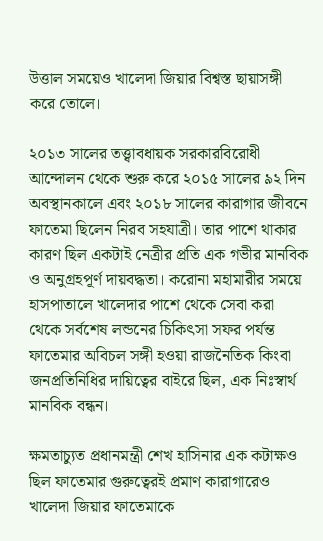উত্তাল সময়েও খালেদা জিয়ার বিশ্বস্ত ছায়াসঙ্গী করে তোলে।

২০১৩ সালের তত্ত্বাবধায়ক সরকারবিরোধী আন্দোলন থেকে শুরু করে ২০১৫ সালের ৯২ দিন অবস্থানকালে এবং ২০১৮ সালের কারাগার জীবনে ফাতেমা ছিলেন নিরব সহযাত্রী। তার পাশে থাকার কারণ ছিল একটাই নেত্রীর প্রতি এক গভীর মানবিক ও অনুগ্রহপূর্ণ দায়বদ্ধতা। করোনা মহামারীর সময়ে হাসপাতালে খালেদার পাশে থেকে সেবা করা থেকে সর্বশেষ লন্ডনের চিকিৎসা সফর পর্যন্ত ফাতেমার অবিচল সঙ্গী হওয়া রাজনৈতিক কিংবা জনপ্রতিনিধির দায়িত্বের বাইরে ছিল, এক নিঃস্বার্থ মানবিক বন্ধন।

ক্ষমতাচ্যুত প্রধানমন্ত্রী শেখ হাসিনার এক কটাক্ষও ছিল ফাতেমার গুরুত্বেরই প্রমাণ কারাগারেও খালেদা জিয়ার ফাতেমাকে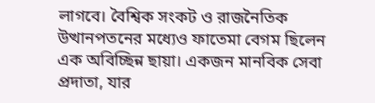লাগবে। বৈশ্বিক সংকট ও রাজনৈতিক উত্থানপতনের মধ্যেও ফাতেমা বেগম ছিলেন এক অবিচ্ছিন্ন ছায়া। একজন মানবিক সেবা প্রদাতা, যার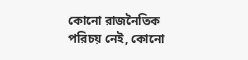কোনো রাজনৈতিক পরিচয় নেই, কোনো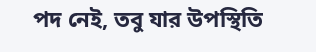পদ নেই, তবু যার উপস্থিতি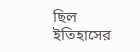ছিল ইতিহাসের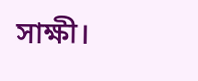সাক্ষী।